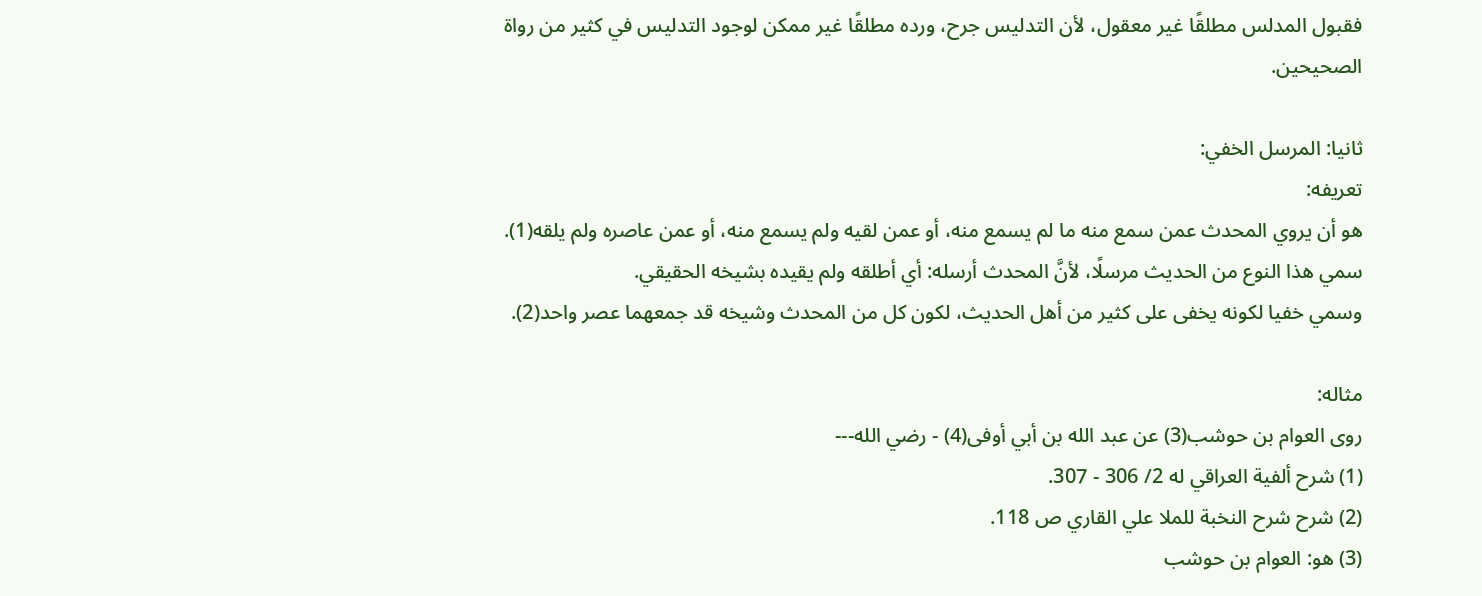فقبول المدلس مطلقًا غير معقول، لأن التدليس جرح، ورده مطلقًا غير ممكن لوجود التدليس في كثير من رواة الصحيحين.

ثانيا: المرسل الخفي:
تعريفه:
هو أن يروي المحدث عمن سمع منه ما لم يسمع منه، أو عمن لقيه ولم يسمع منه، أو عمن عاصره ولم يلقه(1).
سمي هذا النوع من الحديث مرسلًا، لأنَّ المحدث أرسله: أي أطلقه ولم يقيده بشيخه الحقيقي.
وسمي خفيا لكونه يخفى على كثير من أهل الحديث، لكون كل من المحدث وشيخه قد جمعهما عصر واحد(2).

مثاله:
روى العوام بن حوشب(3) عن عبد الله بن أبي أوفى(4) - رضي الله---
(1) شرح ألفية العراقي له 2/ 306 - 307.
(2) شرح شرح النخبة للملا علي القاري ص 118.
(3) هو: العوام بن حوشب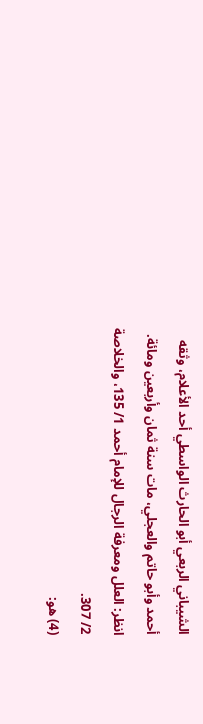الشيباني الربعي أبو الحارث الواسطي أحد الأعلام، وثقه أحمد وأبو حاتم والعجلي، مات سنة ثمان وأربعين ومائة.
انظر: العلل ومعرفة الرجال للإمام أحمد 1/ 135، والخلاصة 2/ 307.
(4) هو: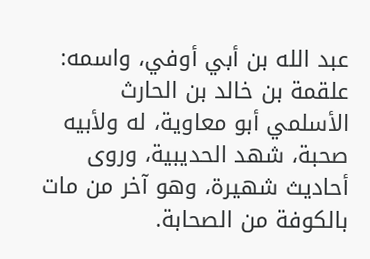عبد الله بن أبي أوفي، واسمه: علقمة بن خالد بن الحارث الأسلمي أبو معاوية، له ولأبيه صحبة، شهد الحديبية، وروى أحاديث شهيرة، وهو آخر من مات بالكوفة من الصحابة.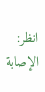انظر: الإصابة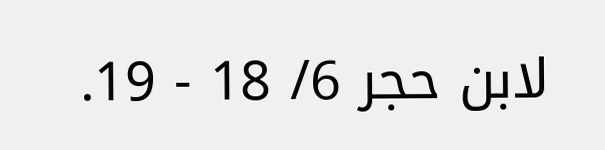لابن حجر 6/ 18 - 19.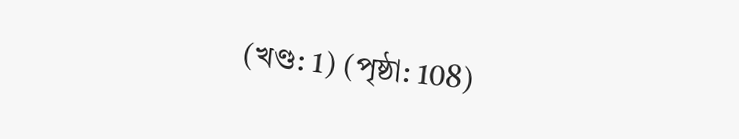(খণ্ড: 1) (পৃষ্ঠা: 108)